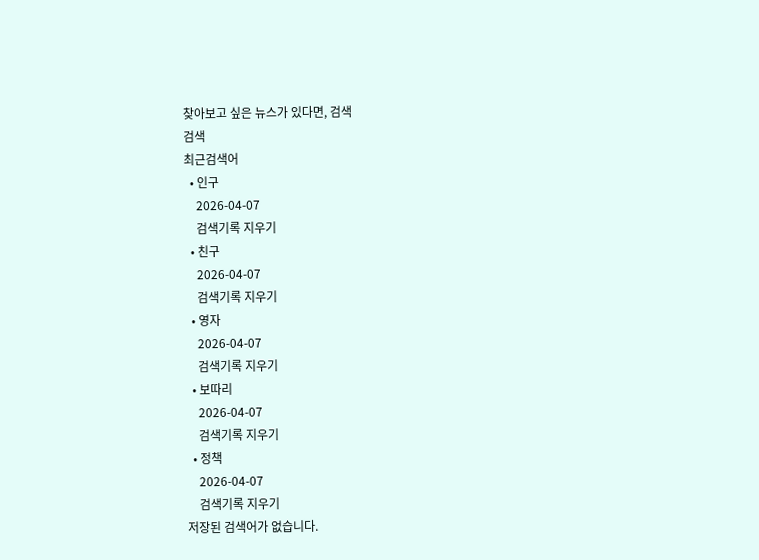찾아보고 싶은 뉴스가 있다면, 검색
검색
최근검색어
  • 인구
    2026-04-07
    검색기록 지우기
  • 친구
    2026-04-07
    검색기록 지우기
  • 영자
    2026-04-07
    검색기록 지우기
  • 보따리
    2026-04-07
    검색기록 지우기
  • 정책
    2026-04-07
    검색기록 지우기
저장된 검색어가 없습니다.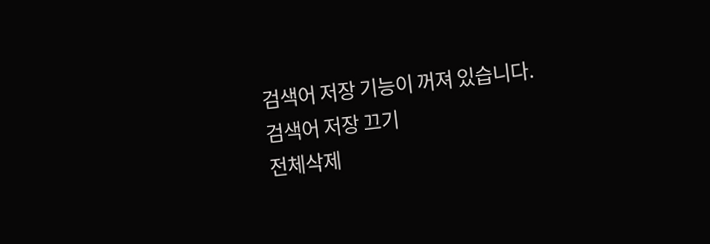검색어 저장 기능이 꺼져 있습니다.
검색어 저장 끄기
전체삭제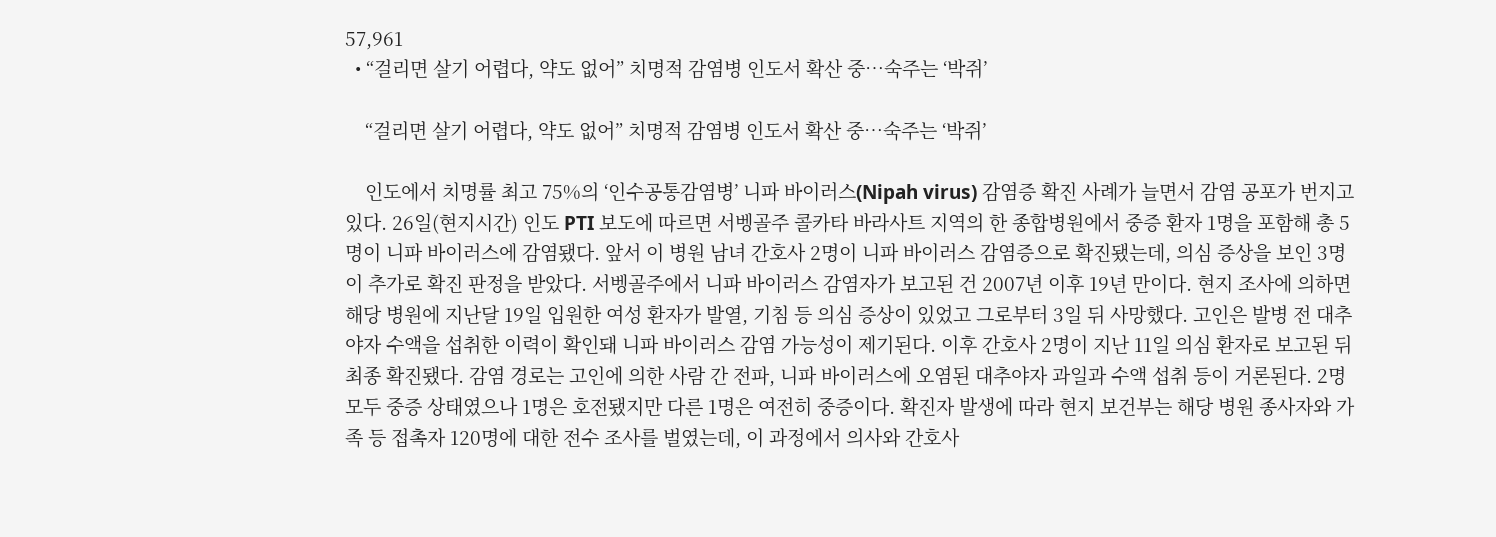57,961
  • “걸리면 살기 어렵다, 약도 없어” 치명적 감염병 인도서 확산 중…숙주는 ‘박쥐’

    “걸리면 살기 어렵다, 약도 없어” 치명적 감염병 인도서 확산 중…숙주는 ‘박쥐’

    인도에서 치명률 최고 75%의 ‘인수공통감염병’ 니파 바이러스(Nipah virus) 감염증 확진 사례가 늘면서 감염 공포가 번지고 있다. 26일(현지시간) 인도 PTI 보도에 따르면 서벵골주 콜카타 바라사트 지역의 한 종합병원에서 중증 환자 1명을 포함해 총 5명이 니파 바이러스에 감염됐다. 앞서 이 병원 남녀 간호사 2명이 니파 바이러스 감염증으로 확진됐는데, 의심 증상을 보인 3명이 추가로 확진 판정을 받았다. 서벵골주에서 니파 바이러스 감염자가 보고된 건 2007년 이후 19년 만이다. 현지 조사에 의하면 해당 병원에 지난달 19일 입원한 여성 환자가 발열, 기침 등 의심 증상이 있었고 그로부터 3일 뒤 사망했다. 고인은 발병 전 대추야자 수액을 섭취한 이력이 확인돼 니파 바이러스 감염 가능성이 제기된다. 이후 간호사 2명이 지난 11일 의심 환자로 보고된 뒤 최종 확진됐다. 감염 경로는 고인에 의한 사람 간 전파, 니파 바이러스에 오염된 대추야자 과일과 수액 섭취 등이 거론된다. 2명 모두 중증 상태였으나 1명은 호전됐지만 다른 1명은 여전히 중증이다. 확진자 발생에 따라 현지 보건부는 해당 병원 종사자와 가족 등 접촉자 120명에 대한 전수 조사를 벌였는데, 이 과정에서 의사와 간호사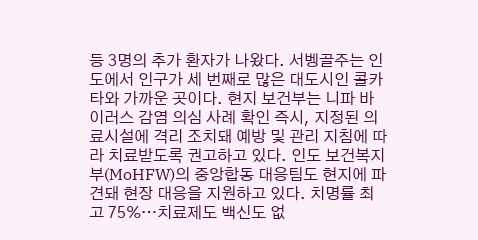등 3명의 추가 환자가 나왔다. 서벵골주는 인도에서 인구가 세 번째로 많은 대도시인 콜카타와 가까운 곳이다. 현지 보건부는 니파 바이러스 감염 의심 사례 확인 즉시, 지정된 의료시설에 격리 조치돼 예방 및 관리 지침에 따라 치료받도록 권고하고 있다. 인도 보건복지부(MoHFW)의 중앙합동 대응팀도 현지에 파견돼 현장 대응을 지원하고 있다. 치명률 최고 75%…치료제도 백신도 없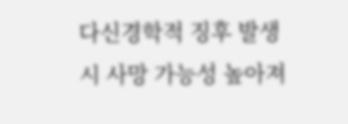다신경학적 징후 발생 시 사망 가능성 높아져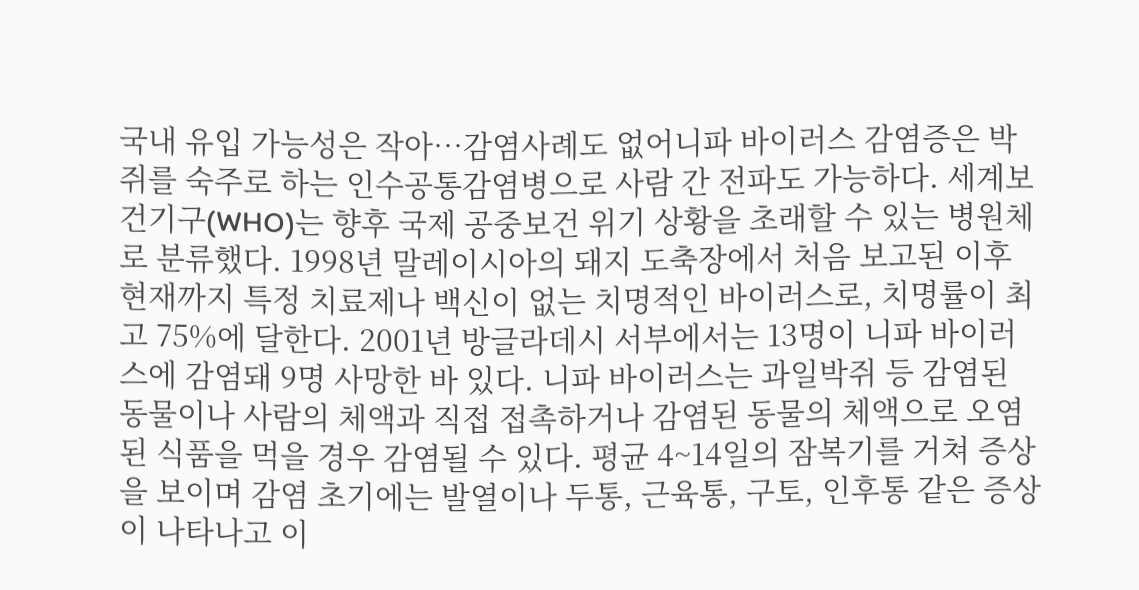국내 유입 가능성은 작아…감염사례도 없어니파 바이러스 감염증은 박쥐를 숙주로 하는 인수공통감염병으로 사람 간 전파도 가능하다. 세계보건기구(WHO)는 향후 국제 공중보건 위기 상황을 초래할 수 있는 병원체로 분류했다. 1998년 말레이시아의 돼지 도축장에서 처음 보고된 이후 현재까지 특정 치료제나 백신이 없는 치명적인 바이러스로, 치명률이 최고 75%에 달한다. 2001년 방글라데시 서부에서는 13명이 니파 바이러스에 감염돼 9명 사망한 바 있다. 니파 바이러스는 과일박쥐 등 감염된 동물이나 사람의 체액과 직접 접촉하거나 감염된 동물의 체액으로 오염된 식품을 먹을 경우 감염될 수 있다. 평균 4~14일의 잠복기를 거쳐 증상을 보이며 감염 초기에는 발열이나 두통, 근육통, 구토, 인후통 같은 증상이 나타나고 이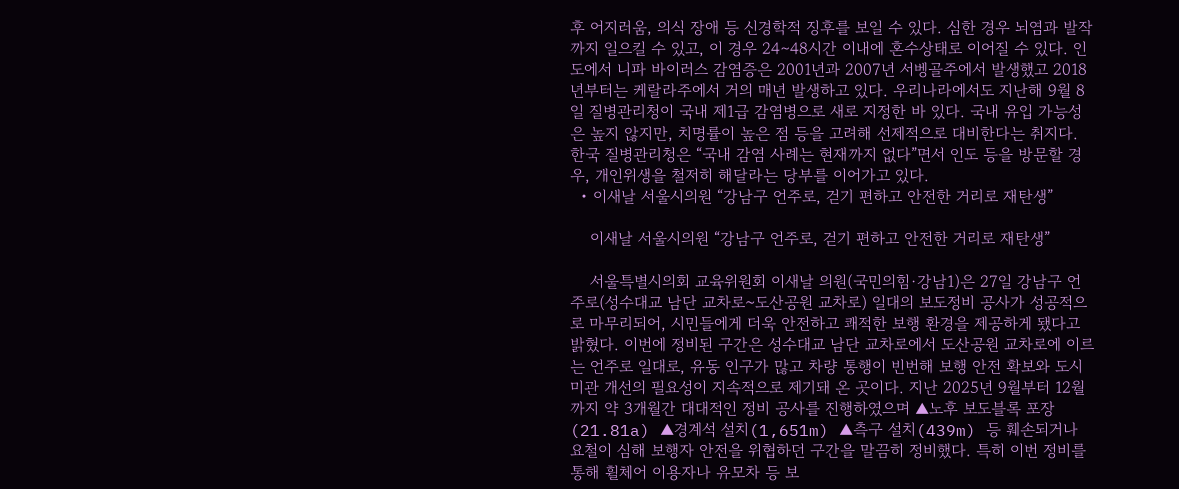후 어지러움, 의식 장애 등 신경학적 징후를 보일 수 있다. 심한 경우 뇌염과 발작까지 일으킬 수 있고, 이 경우 24∼48시간 이내에 혼수상태로 이어질 수 있다. 인도에서 니파 바이러스 감염증은 2001년과 2007년 서벵골주에서 발생했고 2018년부터는 케랄라주에서 거의 매년 발생하고 있다. 우리나라에서도 지난해 9월 8일 질병관리청이 국내 제1급 감염병으로 새로 지정한 바 있다. 국내 유입 가능성은 높지 않지만, 치명률이 높은 점 등을 고려해 선제적으로 대비한다는 취지다. 한국 질병관리청은 “국내 감염 사례는 현재까지 없다”면서 인도 등을 방문할 경우, 개인위생을 철저히 해달라는 당부를 이어가고 있다.
  • 이새날 서울시의원 “강남구 언주로, 걷기 편하고 안전한 거리로 재탄생”

    이새날 서울시의원 “강남구 언주로, 걷기 편하고 안전한 거리로 재탄생”

    서울특별시의회 교육위원회 이새날 의원(국민의힘·강남1)은 27일 강남구 언주로(성수대교 남단 교차로~도산공원 교차로) 일대의 보도정비 공사가 성공적으로 마무리되어, 시민들에게 더욱 안전하고 쾌적한 보행 환경을 제공하게 됐다고 밝혔다. 이번에 정비된 구간은 성수대교 남단 교차로에서 도산공원 교차로에 이르는 언주로 일대로, 유동 인구가 많고 차량 통행이 빈번해 보행 안전 확보와 도시 미관 개선의 필요성이 지속적으로 제기돼 온 곳이다. 지난 2025년 9월부터 12월까지 약 3개월간 대대적인 정비 공사를 진행하였으며 ▲노후 보도블록 포장(21.81a) ▲경계석 설치(1,651m) ▲측구 설치(439m) 등 훼손되거나 요철이 심해 보행자 안전을 위협하던 구간을 말끔히 정비했다. 특히 이번 정비를 통해 휠체어 이용자나 유모차 등 보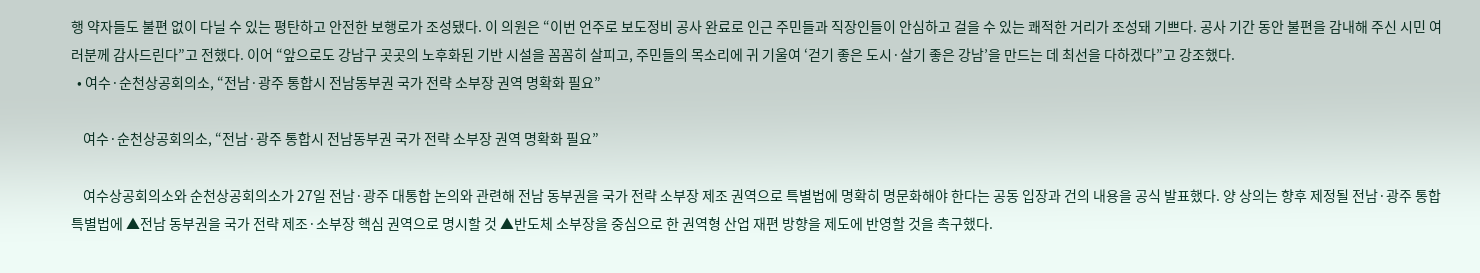행 약자들도 불편 없이 다닐 수 있는 평탄하고 안전한 보행로가 조성됐다. 이 의원은 “이번 언주로 보도정비 공사 완료로 인근 주민들과 직장인들이 안심하고 걸을 수 있는 쾌적한 거리가 조성돼 기쁘다. 공사 기간 동안 불편을 감내해 주신 시민 여러분께 감사드린다”고 전했다. 이어 “앞으로도 강남구 곳곳의 노후화된 기반 시설을 꼼꼼히 살피고, 주민들의 목소리에 귀 기울여 ‘걷기 좋은 도시·살기 좋은 강남’을 만드는 데 최선을 다하겠다”고 강조했다.
  • 여수·순천상공회의소, “전남·광주 통합시 전남동부권 국가 전략 소부장 권역 명확화 필요”

    여수·순천상공회의소, “전남·광주 통합시 전남동부권 국가 전략 소부장 권역 명확화 필요”

    여수상공회의소와 순천상공회의소가 27일 전남·광주 대통합 논의와 관련해 전남 동부권을 국가 전략 소부장 제조 권역으로 특별법에 명확히 명문화해야 한다는 공동 입장과 건의 내용을 공식 발표했다. 양 상의는 향후 제정될 전남·광주 통합 특별법에 ▲전남 동부권을 국가 전략 제조·소부장 핵심 권역으로 명시할 것 ▲반도체 소부장을 중심으로 한 권역형 산업 재편 방향을 제도에 반영할 것을 촉구했다.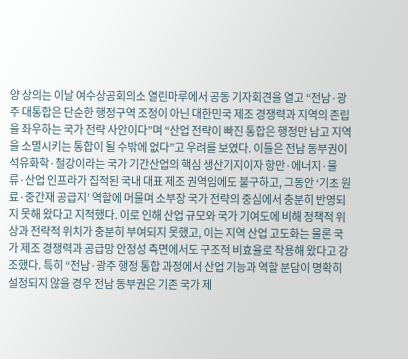양 상의는 이날 여수상공회의소 열린마루에서 공동 기자회견을 열고 “전남·광주 대통합은 단순한 행정구역 조정이 아닌 대한민국 제조 경쟁력과 지역의 존립을 좌우하는 국가 전략 사안이다”며 “산업 전략이 빠진 통합은 행정만 남고 지역을 소멸시키는 통합이 될 수밖에 없다”고 우려를 보였다. 이들은 전남 동부권이 석유화학·철강이라는 국가 기간산업의 핵심 생산기지이자 항만·에너지·물류·산업 인프라가 집적된 국내 대표 제조 권역임에도 불구하고, 그동안 ‘기초 원료·중간재 공급지’ 역할에 머물며 소부장 국가 전략의 중심에서 충분히 반영되지 못해 왔다고 지적했다. 이로 인해 산업 규모와 국가 기여도에 비해 정책적 위상과 전략적 위치가 충분히 부여되지 못했고, 이는 지역 산업 고도화는 물론 국가 제조 경쟁력과 공급망 안정성 측면에서도 구조적 비효율로 작용해 왔다고 강조했다. 특히 “전남·광주 행정 통합 과정에서 산업 기능과 역할 분담이 명확히 설정되지 않을 경우 전남 동부권은 기존 국가 제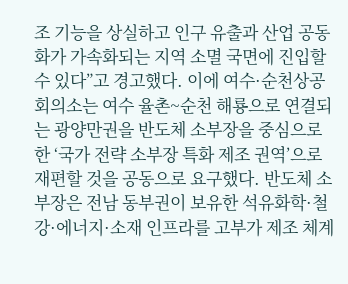조 기능을 상실하고 인구 유출과 산업 공동화가 가속화되는 지역 소멸 국면에 진입할 수 있다”고 경고했다. 이에 여수·순천상공회의소는 여수 율촌~순천 해룡으로 연결되는 광양만권을 반도체 소부장을 중심으로 한 ‘국가 전략 소부장 특화 제조 권역’으로 재편할 것을 공동으로 요구했다. 반도체 소부장은 전남 동부권이 보유한 석유화학·철강·에너지·소재 인프라를 고부가 제조 체계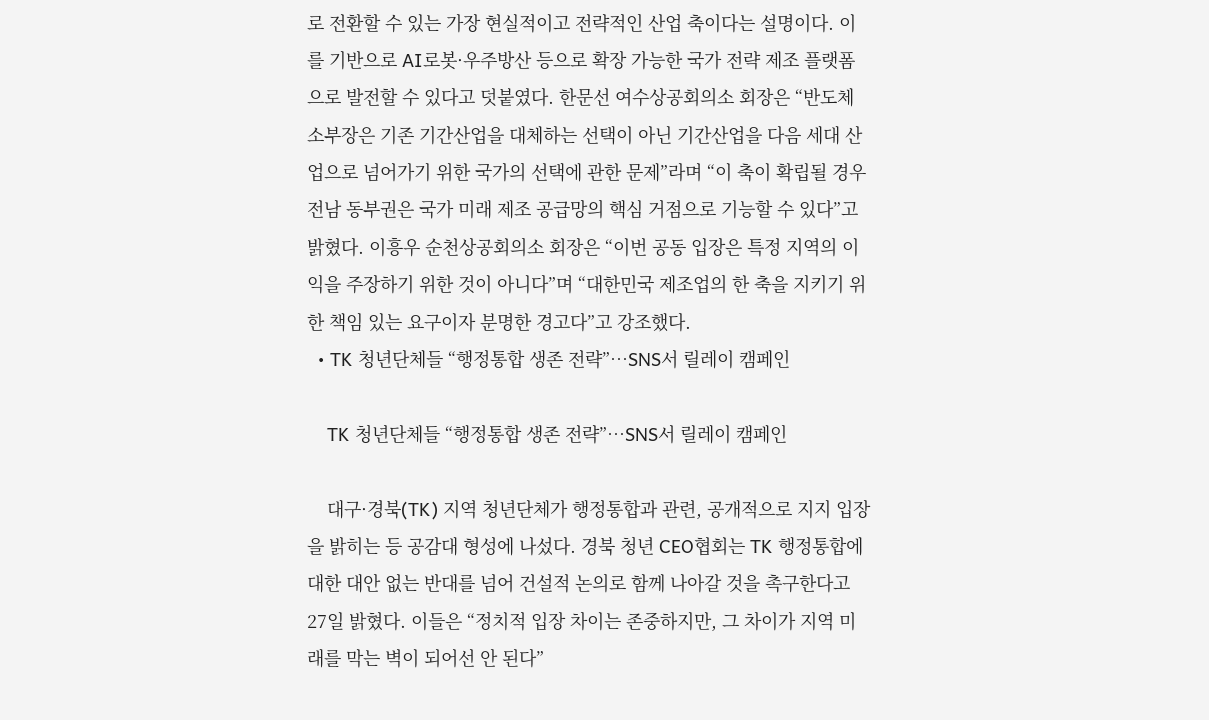로 전환할 수 있는 가장 현실적이고 전략적인 산업 축이다는 설명이다. 이를 기반으로 AI로봇·우주방산 등으로 확장 가능한 국가 전략 제조 플랫폼으로 발전할 수 있다고 덧붙였다. 한문선 여수상공회의소 회장은 “반도체 소부장은 기존 기간산업을 대체하는 선택이 아닌 기간산업을 다음 세대 산업으로 넘어가기 위한 국가의 선택에 관한 문제”라며 “이 축이 확립될 경우 전남 동부권은 국가 미래 제조 공급망의 핵심 거점으로 기능할 수 있다”고 밝혔다. 이흥우 순천상공회의소 회장은 “이번 공동 입장은 특정 지역의 이익을 주장하기 위한 것이 아니다”며 “대한민국 제조업의 한 축을 지키기 위한 책임 있는 요구이자 분명한 경고다”고 강조했다.
  • TK 청년단체들 “행정통합 생존 전략”…SNS서 릴레이 캠페인

    TK 청년단체들 “행정통합 생존 전략”…SNS서 릴레이 캠페인

    대구·경북(TK) 지역 청년단체가 행정통합과 관련, 공개적으로 지지 입장을 밝히는 등 공감대 형성에 나섰다. 경북 청년 CEO협회는 TK 행정통합에 대한 대안 없는 반대를 넘어 건설적 논의로 함께 나아갈 것을 촉구한다고 27일 밝혔다. 이들은 “정치적 입장 차이는 존중하지만, 그 차이가 지역 미래를 막는 벽이 되어선 안 된다”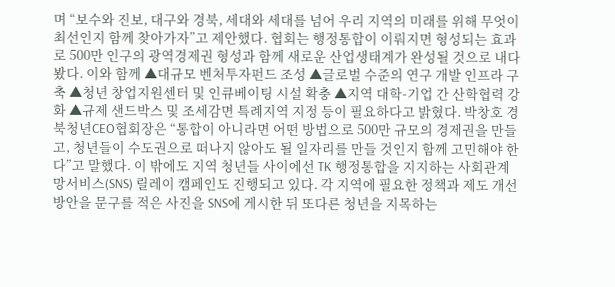며 “보수와 진보, 대구와 경북, 세대와 세대를 넘어 우리 지역의 미래를 위해 무엇이 최선인지 함께 찾아가자”고 제안했다. 협회는 행정통합이 이뤄지면 형성되는 효과로 500만 인구의 광역경제권 형성과 함께 새로운 산업생태계가 완성될 것으로 내다봤다. 이와 함께 ▲대규모 벤처투자펀드 조성 ▲글로벌 수준의 연구 개발 인프라 구축 ▲청년 창업지원센터 및 인큐베이팅 시설 확충 ▲지역 대학-기업 간 산학협력 강화 ▲규제 샌드박스 및 조세감면 특례지역 지정 등이 필요하다고 밝혔다. 박창호 경북청년CEO협회장은 “통합이 아니라면 어떤 방법으로 500만 규모의 경제권을 만들고, 청년들이 수도권으로 떠나지 않아도 될 일자리를 만들 것인지 함께 고민해야 한다”고 말했다. 이 밖에도 지역 청년들 사이에선 TK 행정통합을 지지하는 사회관계망서비스(SNS) 릴레이 캠페인도 진행되고 있다. 각 지역에 필요한 정책과 제도 개선 방안을 문구를 적은 사진을 SNS에 게시한 뒤 또다른 청년을 지목하는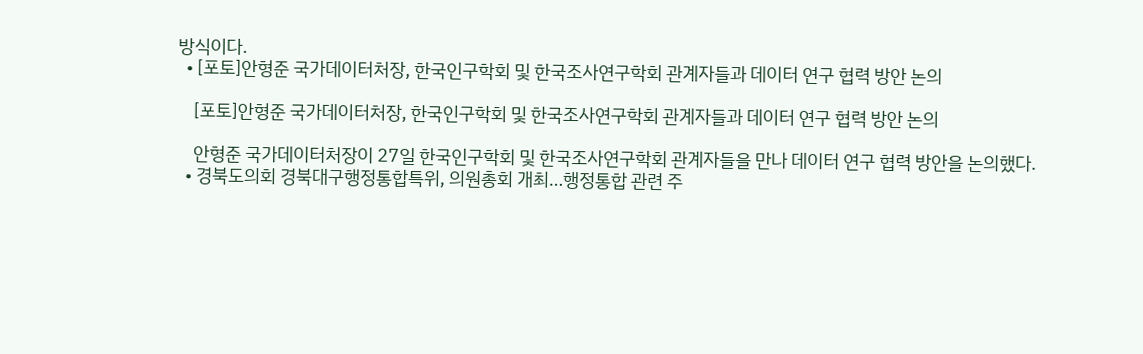방식이다.
  • [포토]안형준 국가데이터처장, 한국인구학회 및 한국조사연구학회 관계자들과 데이터 연구 협력 방안 논의

    [포토]안형준 국가데이터처장, 한국인구학회 및 한국조사연구학회 관계자들과 데이터 연구 협력 방안 논의

    안형준 국가데이터처장이 27일 한국인구학회 및 한국조사연구학회 관계자들을 만나 데이터 연구 협력 방안을 논의했다.
  • 경북도의회 경북대구행정통합특위, 의원총회 개최…행정통합 관련 주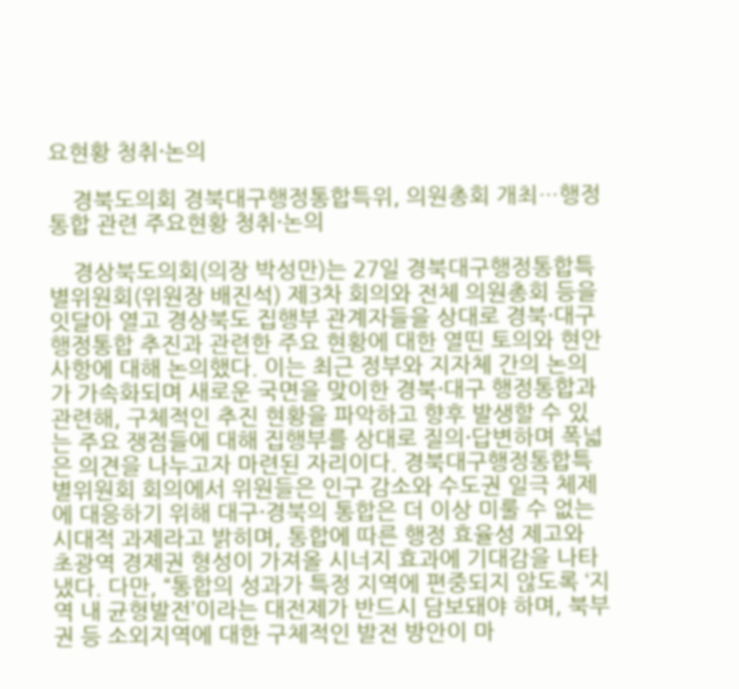요현황 청취·논의

    경북도의회 경북대구행정통합특위, 의원총회 개최…행정통합 관련 주요현황 청취·논의

    경상북도의회(의장 박성만)는 27일 경북대구행정통합특별위원회(위원장 배진석) 제3차 회의와 전체 의원총회 등을 잇달아 열고 경상북도 집행부 관계자들을 상대로 경북·대구 행정통합 추진과 관련한 주요 현황에 대한 열띤 토의와 현안 사항에 대해 논의했다. 이는 최근 정부와 지자체 간의 논의가 가속화되며 새로운 국면을 맞이한 경북·대구 행정통합과 관련해, 구체적인 추진 현황을 파악하고 향후 발생할 수 있는 주요 쟁점들에 대해 집행부를 상대로 질의·답변하며 폭넓은 의견을 나누고자 마련된 자리이다. 경북대구행정통합특별위원회 회의에서 위원들은 인구 감소와 수도권 일극 체제에 대응하기 위해 대구·경북의 통합은 더 이상 미룰 수 없는 시대적 과제라고 밝히며, 통합에 따른 행정 효율성 제고와 초광역 경제권 형성이 가져올 시너지 효과에 기대감을 나타냈다. 다만, “통합의 성과가 특정 지역에 편중되지 않도록 ‘지역 내 균형발전’이라는 대전제가 반드시 담보돼야 하며, 북부권 등 소외지역에 대한 구체적인 발전 방안이 마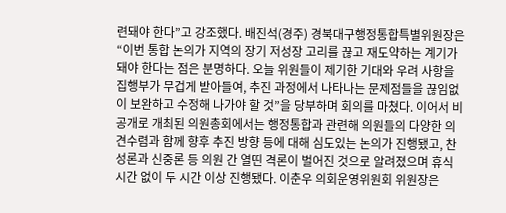련돼야 한다”고 강조했다. 배진석(경주) 경북대구행정통합특별위원장은 “이번 통합 논의가 지역의 장기 저성장 고리를 끊고 재도약하는 계기가 돼야 한다는 점은 분명하다. 오늘 위원들이 제기한 기대와 우려 사항을 집행부가 무겁게 받아들여, 추진 과정에서 나타나는 문제점들을 끊임없이 보완하고 수정해 나가야 할 것”을 당부하며 회의를 마쳤다. 이어서 비공개로 개최된 의원총회에서는 행정통합과 관련해 의원들의 다양한 의견수렴과 함께 향후 추진 방향 등에 대해 심도있는 논의가 진행됐고, 찬성론과 신중론 등 의원 간 열띤 격론이 벌어진 것으로 알려졌으며 휴식 시간 없이 두 시간 이상 진행됐다. 이춘우 의회운영위원회 위원장은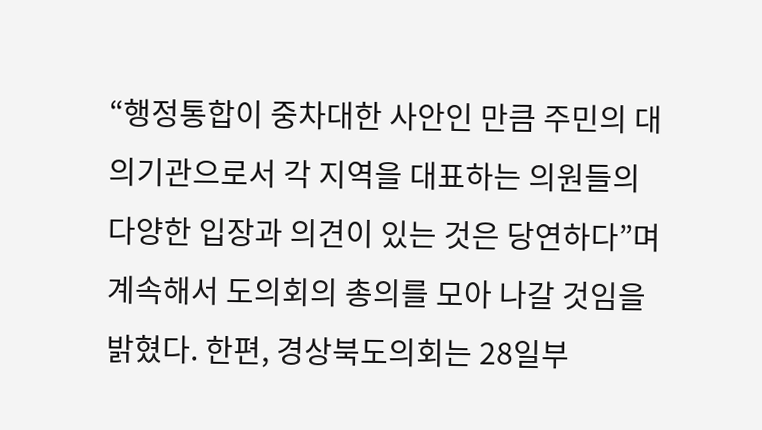“행정통합이 중차대한 사안인 만큼 주민의 대의기관으로서 각 지역을 대표하는 의원들의 다양한 입장과 의견이 있는 것은 당연하다”며 계속해서 도의회의 총의를 모아 나갈 것임을 밝혔다. 한편, 경상북도의회는 28일부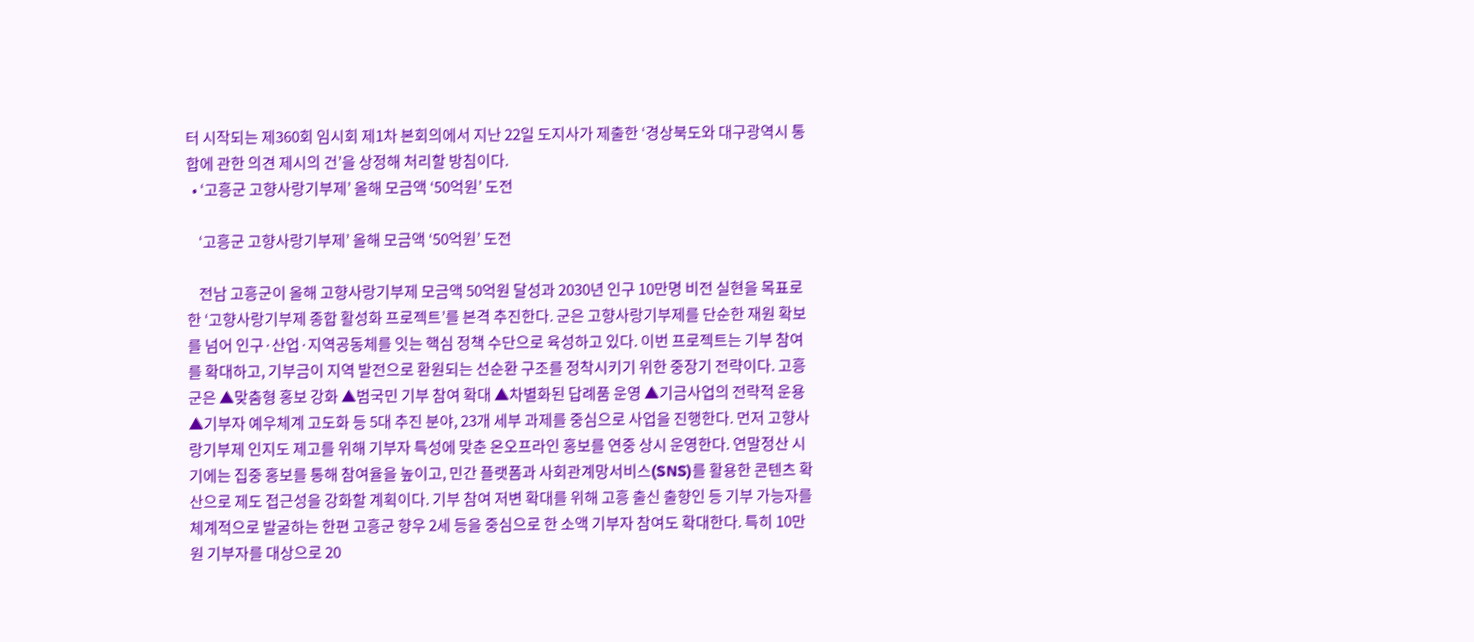터 시작되는 제360회 임시회 제1차 본회의에서 지난 22일 도지사가 제출한 ‘경상북도와 대구광역시 통합에 관한 의견 제시의 건’을 상정해 처리할 방침이다.
  • ‘고흥군 고향사랑기부제’ 올해 모금액 ‘50억원’ 도전

    ‘고흥군 고향사랑기부제’ 올해 모금액 ‘50억원’ 도전

    전남 고흥군이 올해 고향사랑기부제 모금액 50억원 달성과 2030년 인구 10만명 비전 실현을 목표로 한 ‘고향사랑기부제 종합 활성화 프로젝트’를 본격 추진한다. 군은 고향사랑기부제를 단순한 재원 확보를 넘어 인구·산업·지역공동체를 잇는 핵심 정책 수단으로 육성하고 있다. 이번 프로젝트는 기부 참여를 확대하고, 기부금이 지역 발전으로 환원되는 선순환 구조를 정착시키기 위한 중장기 전략이다. 고흥군은 ▲맞춤형 홍보 강화 ▲범국민 기부 참여 확대 ▲차별화된 답례품 운영 ▲기금사업의 전략적 운용 ▲기부자 예우체계 고도화 등 5대 추진 분야, 23개 세부 과제를 중심으로 사업을 진행한다. 먼저 고향사랑기부제 인지도 제고를 위해 기부자 특성에 맞춘 온오프라인 홍보를 연중 상시 운영한다. 연말정산 시기에는 집중 홍보를 통해 참여율을 높이고, 민간 플랫폼과 사회관계망서비스(SNS)를 활용한 콘텐츠 확산으로 제도 접근성을 강화할 계획이다. 기부 참여 저변 확대를 위해 고흥 출신 출향인 등 기부 가능자를 체계적으로 발굴하는 한편 고흥군 향우 2세 등을 중심으로 한 소액 기부자 참여도 확대한다. 특히 10만원 기부자를 대상으로 20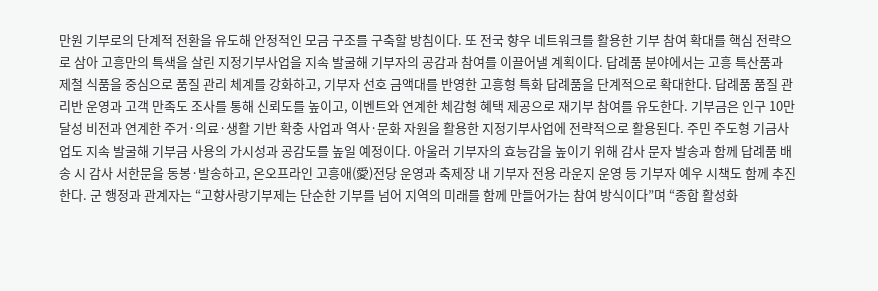만원 기부로의 단계적 전환을 유도해 안정적인 모금 구조를 구축할 방침이다. 또 전국 향우 네트워크를 활용한 기부 참여 확대를 핵심 전략으로 삼아 고흥만의 특색을 살린 지정기부사업을 지속 발굴해 기부자의 공감과 참여를 이끌어낼 계획이다. 답례품 분야에서는 고흥 특산품과 제철 식품을 중심으로 품질 관리 체계를 강화하고, 기부자 선호 금액대를 반영한 고흥형 특화 답례품을 단계적으로 확대한다. 답례품 품질 관리반 운영과 고객 만족도 조사를 통해 신뢰도를 높이고, 이벤트와 연계한 체감형 혜택 제공으로 재기부 참여를 유도한다. 기부금은 인구 10만 달성 비전과 연계한 주거·의료·생활 기반 확충 사업과 역사·문화 자원을 활용한 지정기부사업에 전략적으로 활용된다. 주민 주도형 기금사업도 지속 발굴해 기부금 사용의 가시성과 공감도를 높일 예정이다. 아울러 기부자의 효능감을 높이기 위해 감사 문자 발송과 함께 답례품 배송 시 감사 서한문을 동봉·발송하고, 온오프라인 고흥애(愛)전당 운영과 축제장 내 기부자 전용 라운지 운영 등 기부자 예우 시책도 함께 추진한다. 군 행정과 관계자는 “고향사랑기부제는 단순한 기부를 넘어 지역의 미래를 함께 만들어가는 참여 방식이다”며 “종합 활성화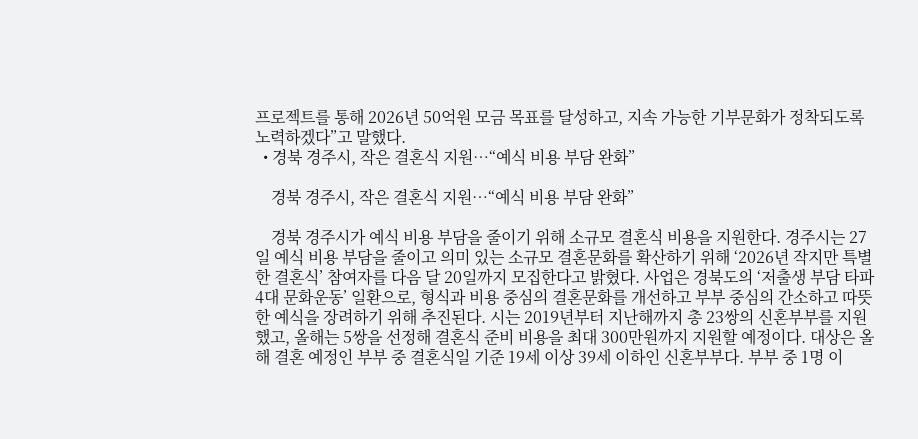프로젝트를 통해 2026년 50억원 모금 목표를 달성하고, 지속 가능한 기부문화가 정착되도록 노력하겠다”고 말했다.
  • 경북 경주시, 작은 결혼식 지원…“예식 비용 부담 완화”

    경북 경주시, 작은 결혼식 지원…“예식 비용 부담 완화”

    경북 경주시가 예식 비용 부담을 줄이기 위해 소규모 결혼식 비용을 지원한다. 경주시는 27일 예식 비용 부담을 줄이고 의미 있는 소규모 결혼문화를 확산하기 위해 ‘2026년 작지만 특별한 결혼식’ 참여자를 다음 달 20일까지 모집한다고 밝혔다. 사업은 경북도의 ‘저출생 부담 타파 4대 문화운동’ 일환으로, 형식과 비용 중심의 결혼문화를 개선하고 부부 중심의 간소하고 따뜻한 예식을 장려하기 위해 추진된다. 시는 2019년부터 지난해까지 총 23쌍의 신혼부부를 지원했고, 올해는 5쌍을 선정해 결혼식 준비 비용을 최대 300만원까지 지원할 예정이다. 대상은 올해 결혼 예정인 부부 중 결혼식일 기준 19세 이상 39세 이하인 신혼부부다. 부부 중 1명 이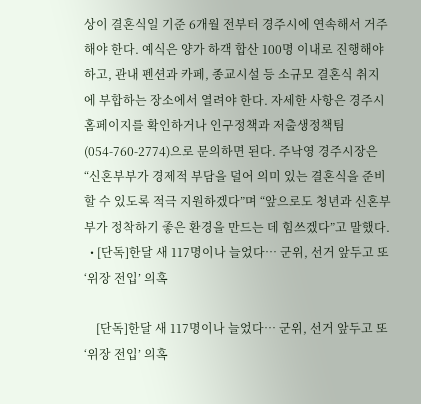상이 결혼식일 기준 6개월 전부터 경주시에 연속해서 거주해야 한다. 예식은 양가 하객 합산 100명 이내로 진행해야 하고, 관내 펜션과 카페, 종교시설 등 소규모 결혼식 취지에 부합하는 장소에서 열려야 한다. 자세한 사항은 경주시 홈페이지를 확인하거나 인구정책과 저출생정책팀(054-760-2774)으로 문의하면 된다. 주낙영 경주시장은 “신혼부부가 경제적 부담을 덜어 의미 있는 결혼식을 준비할 수 있도록 적극 지원하겠다”며 “앞으로도 청년과 신혼부부가 정착하기 좋은 환경을 만드는 데 힘쓰겠다”고 말했다.
  • [단독]한달 새 117명이나 늘었다… 군위, 선거 앞두고 또 ‘위장 전입’ 의혹

    [단독]한달 새 117명이나 늘었다… 군위, 선거 앞두고 또 ‘위장 전입’ 의혹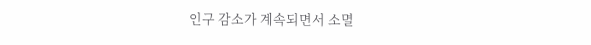인구 감소가 계속되면서 소멸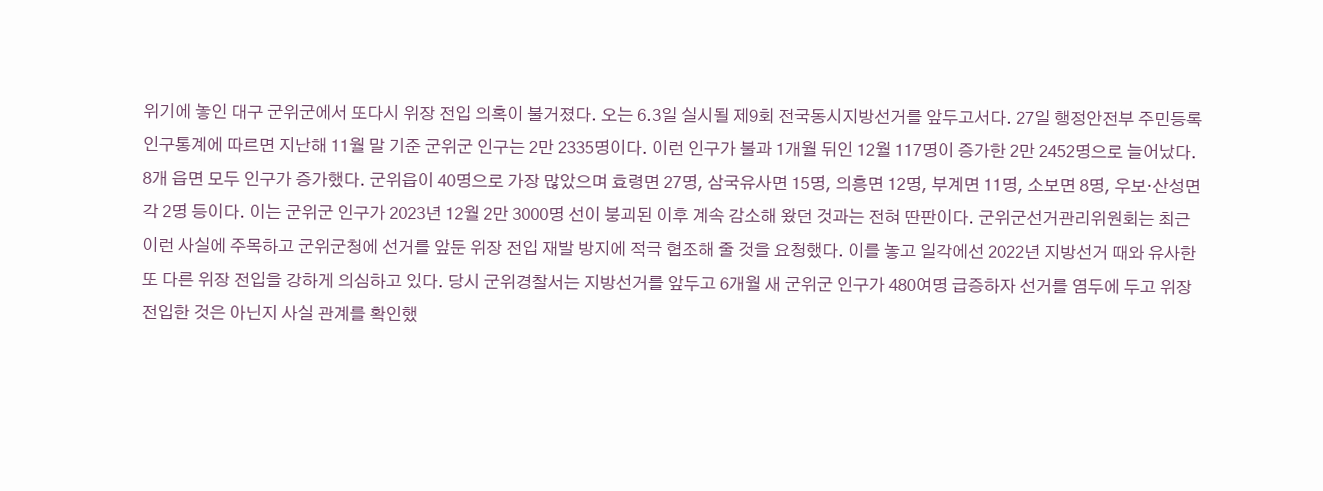위기에 놓인 대구 군위군에서 또다시 위장 전입 의혹이 불거졌다. 오는 6.3일 실시될 제9회 전국동시지방선거를 앞두고서다. 27일 행정안전부 주민등록 인구통계에 따르면 지난해 11월 말 기준 군위군 인구는 2만 2335명이다. 이런 인구가 불과 1개월 뒤인 12월 117명이 증가한 2만 2452명으로 늘어났다. 8개 읍면 모두 인구가 증가했다. 군위읍이 40명으로 가장 많았으며 효령면 27명, 삼국유사면 15명, 의흥면 12명, 부계면 11명, 소보면 8명, 우보·산성면 각 2명 등이다. 이는 군위군 인구가 2023년 12월 2만 3000명 선이 붕괴된 이후 계속 감소해 왔던 것과는 전혀 딴판이다. 군위군선거관리위원회는 최근 이런 사실에 주목하고 군위군청에 선거를 앞둔 위장 전입 재발 방지에 적극 협조해 줄 것을 요청했다. 이를 놓고 일각에선 2022년 지방선거 때와 유사한 또 다른 위장 전입을 강하게 의심하고 있다. 당시 군위경찰서는 지방선거를 앞두고 6개월 새 군위군 인구가 480여명 급증하자 선거를 염두에 두고 위장 전입한 것은 아닌지 사실 관계를 확인했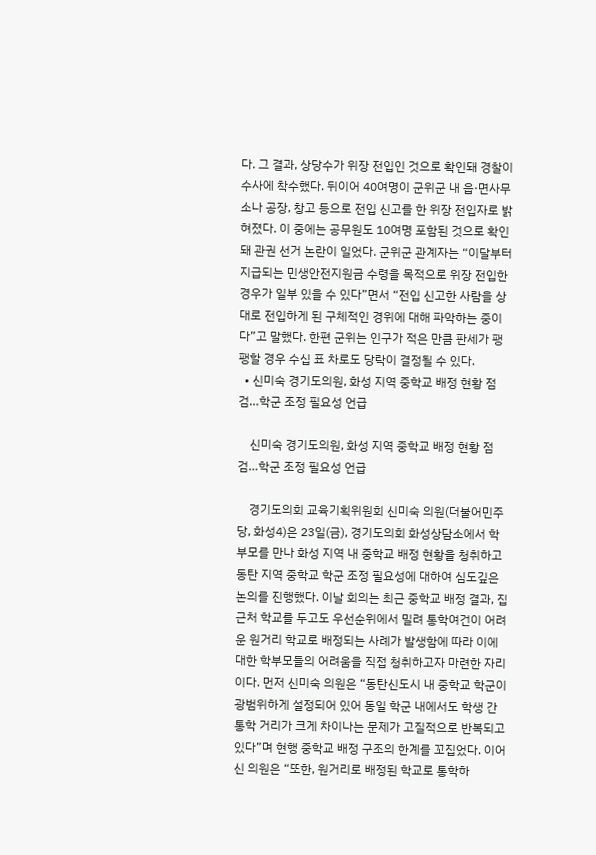다. 그 결과, 상당수가 위장 전입인 것으로 확인돼 경찰이 수사에 착수했다. 뒤이어 40여명이 군위군 내 읍·면사무소나 공장, 창고 등으로 전입 신고를 한 위장 전입자로 밝혀졌다. 이 중에는 공무원도 10여명 포함된 것으로 확인돼 관권 선거 논란이 일었다. 군위군 관계자는 “이달부터 지급되는 민생안전지원금 수령을 목적으로 위장 전입한 경우가 일부 있을 수 있다”면서 “전입 신고한 사람을 상대로 전입하게 된 구체적인 경위에 대해 파악하는 중이다”고 말했다. 한편 군위는 인구가 적은 만큼 판세가 팽팽할 경우 수십 표 차로도 당락이 결정될 수 있다.
  • 신미숙 경기도의원, 화성 지역 중학교 배정 현황 점검…학군 조정 필요성 언급

    신미숙 경기도의원, 화성 지역 중학교 배정 현황 점검…학군 조정 필요성 언급

    경기도의회 교육기획위원회 신미숙 의원(더불어민주당, 화성4)은 23일(금), 경기도의회 화성상담소에서 학부모를 만나 화성 지역 내 중학교 배정 현황을 청취하고 동탄 지역 중학교 학군 조정 필요성에 대하여 심도깊은 논의를 진행했다. 이날 회의는 최근 중학교 배정 결과, 집 근처 학교를 두고도 우선순위에서 밀려 통학여건이 어려운 원거리 학교로 배정되는 사례가 발생함에 따라 이에 대한 학부모들의 어려움을 직접 청취하고자 마련한 자리이다. 먼저 신미숙 의원은 “동탄신도시 내 중학교 학군이 광범위하게 설정되어 있어 동일 학군 내에서도 학생 간 통학 거리가 크게 차이나는 문제가 고질적으로 반복되고 있다”며 현행 중학교 배정 구조의 한계를 꼬집었다. 이어 신 의원은 “또한, 원거리로 배정된 학교로 통학하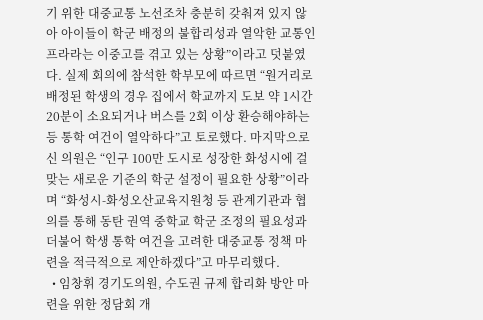기 위한 대중교통 노선조차 충분히 갖춰져 있지 않아 아이들이 학군 배정의 불합리성과 열악한 교통인프라라는 이중고를 겪고 있는 상황”이라고 덧붙였다. 실제 회의에 참석한 학부모에 따르면 “원거리로 배정된 학생의 경우 집에서 학교까지 도보 약 1시간 20분이 소요되거나 버스를 2회 이상 환승해야하는 등 통학 여건이 열악하다”고 토로했다. 마지막으로 신 의원은 “인구 100만 도시로 성장한 화성시에 걸맞는 새로운 기준의 학군 설정이 필요한 상황”이라며 “화성시-화성오산교육지원청 등 관계기관과 협의를 통해 동탄 권역 중학교 학군 조정의 필요성과 더불어 학생 통학 여건을 고려한 대중교통 정책 마련을 적극적으로 제안하겠다”고 마무리했다.
  • 임창휘 경기도의원, 수도권 규제 합리화 방안 마련을 위한 정담회 개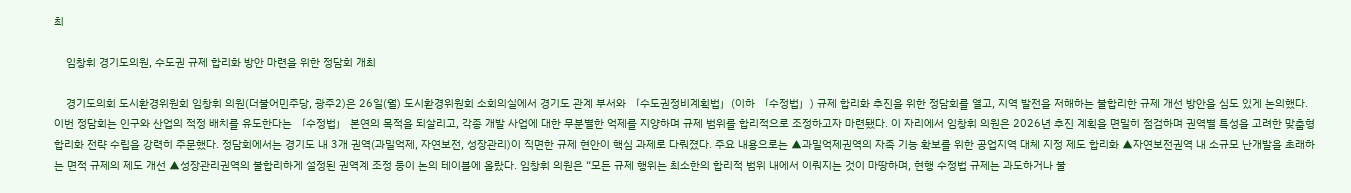최

    임창휘 경기도의원, 수도권 규제 합리화 방안 마련을 위한 정담회 개최

    경기도의회 도시환경위원회 임창휘 의원(더불어민주당, 광주2)은 26일(월) 도시환경위원회 소회의실에서 경기도 관계 부서와 「수도권정비계획법」(이하 「수정법」) 규제 합리화 추진을 위한 정담회를 열고, 지역 발전을 저해하는 불합리한 규제 개선 방안을 심도 있게 논의했다. 이번 정담회는 인구와 산업의 적정 배치를 유도한다는 「수정법」 본연의 목적을 되살리고, 각종 개발 사업에 대한 무분별한 억제를 지양하며 규제 범위를 합리적으로 조정하고자 마련됐다. 이 자리에서 임창휘 의원은 2026년 추진 계획을 면밀히 점검하며 권역별 특성을 고려한 맞춤형 합리화 전략 수립을 강력히 주문했다. 정담회에서는 경기도 내 3개 권역(과밀억제, 자연보전, 성장관리)이 직면한 규제 현안이 핵심 과제로 다뤄졌다. 주요 내용으로는 ▲과밀억제권역의 자족 기능 확보를 위한 공업지역 대체 지정 제도 합리화 ▲자연보전권역 내 소규모 난개발을 초래하는 면적 규제의 제도 개선 ▲성장관리권역의 불합리하게 설정된 권역계 조정 등이 논의 테이블에 올랐다. 임창휘 의원은 “모든 규제 행위는 최소한의 합리적 범위 내에서 이뤄지는 것이 마땅하며, 현행 수정법 규제는 과도하거나 불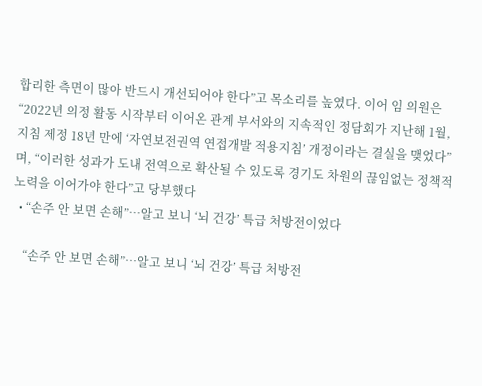합리한 측면이 많아 반드시 개선되어야 한다”고 목소리를 높였다. 이어 임 의원은 “2022년 의정 활동 시작부터 이어온 관계 부서와의 지속적인 정담회가 지난해 1월, 지침 제정 18년 만에 ‘자연보전권역 연접개발 적용지침’ 개정이라는 결실을 맺었다”며, “이러한 성과가 도내 전역으로 확산될 수 있도록 경기도 차원의 끊임없는 정책적 노력을 이어가야 한다”고 당부했다
  • “손주 안 보면 손해”…알고 보니 ‘뇌 건강’ 특급 처방전이었다

    “손주 안 보면 손해”…알고 보니 ‘뇌 건강’ 특급 처방전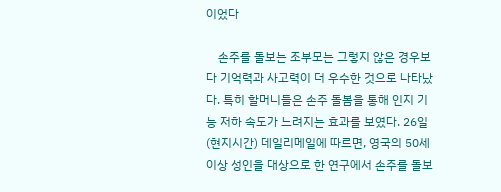이었다

    손주를 돌보는 조부모는 그렇지 않은 경우보다 기억력과 사고력이 더 우수한 것으로 나타났다. 특히 할머니들은 손주 돌봄을 통해 인지 기능 저하 속도가 느려지는 효과를 보였다. 26일(현지시간) 데일리메일에 따르면, 영국의 50세 이상 성인을 대상으로 한 연구에서 손주를 돌보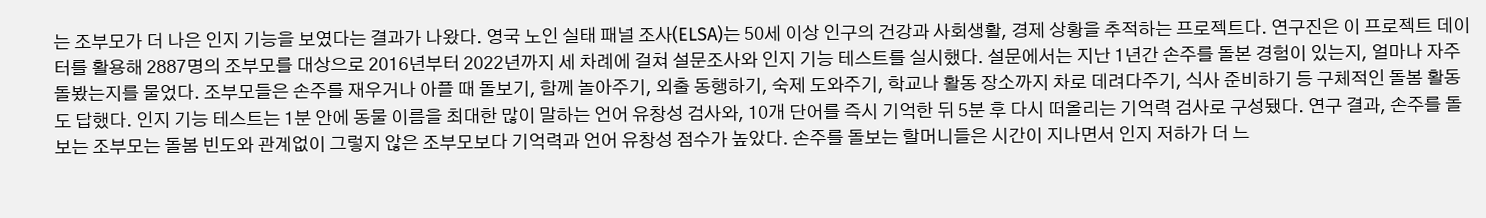는 조부모가 더 나은 인지 기능을 보였다는 결과가 나왔다. 영국 노인 실태 패널 조사(ELSA)는 50세 이상 인구의 건강과 사회생활, 경제 상황을 추적하는 프로젝트다. 연구진은 이 프로젝트 데이터를 활용해 2887명의 조부모를 대상으로 2016년부터 2022년까지 세 차례에 걸쳐 설문조사와 인지 기능 테스트를 실시했다. 설문에서는 지난 1년간 손주를 돌본 경험이 있는지, 얼마나 자주 돌봤는지를 물었다. 조부모들은 손주를 재우거나 아플 때 돌보기, 함께 놀아주기, 외출 동행하기, 숙제 도와주기, 학교나 활동 장소까지 차로 데려다주기, 식사 준비하기 등 구체적인 돌봄 활동도 답했다. 인지 기능 테스트는 1분 안에 동물 이름을 최대한 많이 말하는 언어 유창성 검사와, 10개 단어를 즉시 기억한 뒤 5분 후 다시 떠올리는 기억력 검사로 구성됐다. 연구 결과, 손주를 돌보는 조부모는 돌봄 빈도와 관계없이 그렇지 않은 조부모보다 기억력과 언어 유창성 점수가 높았다. 손주를 돌보는 할머니들은 시간이 지나면서 인지 저하가 더 느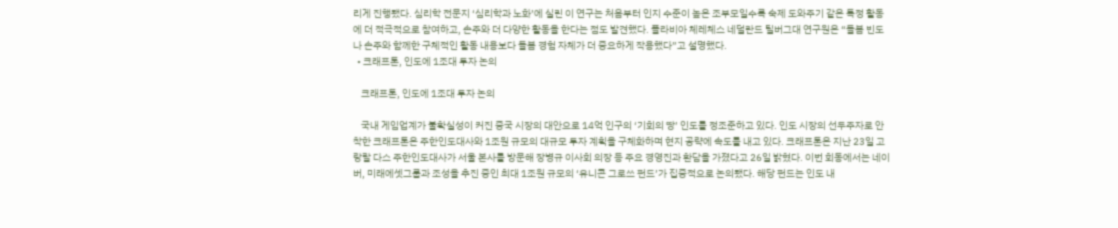리게 진행됐다. 심리학 전문지 ‘심리학과 노화’에 실린 이 연구는 처음부터 인지 수준이 높은 조부모일수록 숙제 도와주기 같은 특정 활동에 더 적극적으로 참여하고, 손주와 더 다양한 활동을 한다는 점도 발견했다. 플라비아 체레체스 네덜란드 틸버그대 연구원은 “돌봄 빈도나 손주와 함께한 구체적인 활동 내용보다 돌봄 경험 자체가 더 중요하게 작용했다”고 설명했다.
  • 크래프톤, 인도에 1조대 투자 논의

    크래프톤, 인도에 1조대 투자 논의

    국내 게임업계가 불확실성이 커진 중국 시장의 대안으로 14억 인구의 ‘기회의 땅’ 인도를 정조준하고 있다. 인도 시장의 선두주자로 안착한 크래프톤은 주한인도대사와 1조원 규모의 대규모 투자 계획을 구체화하며 현지 공략에 속도를 내고 있다. 크래프톤은 지난 23일 고랑랄 다스 주한인도대사가 서울 본사를 방문해 장병규 이사회 의장 등 주요 경영진과 환담을 가졌다고 26일 밝혔다. 이번 회동에서는 네이버, 미래에셋그룹과 조성을 추진 중인 최대 1조원 규모의 ‘유니콘 그로쓰 펀드’가 집중적으로 논의됐다. 해당 펀드는 인도 내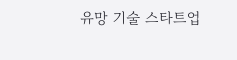유망 기술 스타트업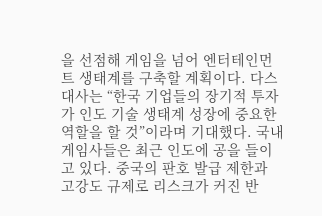을 선점해 게임을 넘어 엔터테인먼트 생태계를 구축할 계획이다. 다스 대사는 “한국 기업들의 장기적 투자가 인도 기술 생태계 성장에 중요한 역할을 할 것”이라며 기대했다. 국내 게임사들은 최근 인도에 공을 들이고 있다. 중국의 판호 발급 제한과 고강도 규제로 리스크가 커진 반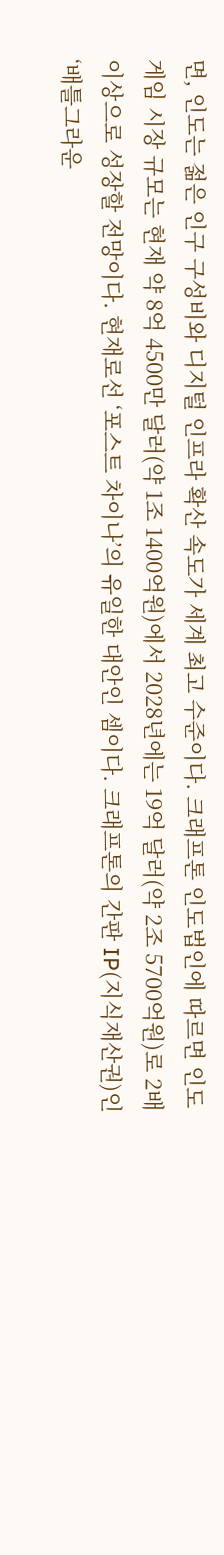면, 인도는 젊은 인구 구성비와 디지털 인프라 확산 속도가 세계 최고 수준이다. 크래프톤 인도법인에 따르면 인도 게임 시장 규모는 현재 약 8억 4500만 달러(약 1조 1400억원)에서 2028년에는 19억 달러(약 2조 5700억원)로 2배 이상으로 성장할 전망이다. 현재로선 ‘포스트 차이나’의 유일한 대안인 셈이다. 크래프톤의 간판 IP(지식재산권)인 ‘배틀그라운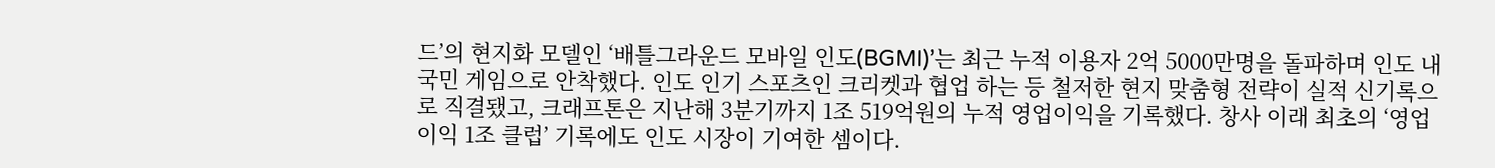드’의 현지화 모델인 ‘배틀그라운드 모바일 인도(BGMI)’는 최근 누적 이용자 2억 5000만명을 돌파하며 인도 내 국민 게임으로 안착했다. 인도 인기 스포츠인 크리켓과 협업 하는 등 철저한 현지 맞춤형 전략이 실적 신기록으로 직결됐고, 크래프톤은 지난해 3분기까지 1조 519억원의 누적 영업이익을 기록했다. 창사 이래 최초의 ‘영업이익 1조 클럽’ 기록에도 인도 시장이 기여한 셈이다.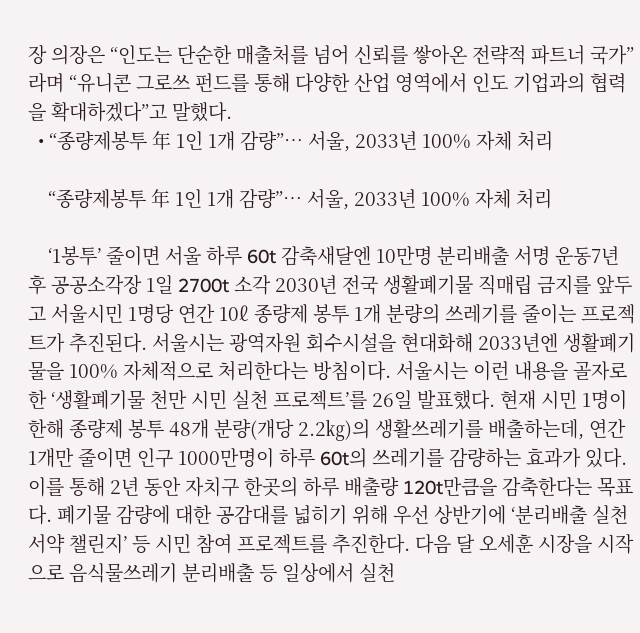장 의장은 “인도는 단순한 매출처를 넘어 신뢰를 쌓아온 전략적 파트너 국가”라며 “유니콘 그로쓰 펀드를 통해 다양한 산업 영역에서 인도 기업과의 협력을 확대하겠다”고 말했다.
  • “종량제봉투 年 1인 1개 감량”… 서울, 2033년 100% 자체 처리

    “종량제봉투 年 1인 1개 감량”… 서울, 2033년 100% 자체 처리

    ‘1봉투’ 줄이면 서울 하루 60t 감축새달엔 10만명 분리배출 서명 운동7년 후 공공소각장 1일 2700t 소각 2030년 전국 생활폐기물 직매립 금지를 앞두고 서울시민 1명당 연간 10ℓ 종량제 봉투 1개 분량의 쓰레기를 줄이는 프로젝트가 추진된다. 서울시는 광역자원 회수시설을 현대화해 2033년엔 생활폐기물을 100% 자체적으로 처리한다는 방침이다. 서울시는 이런 내용을 골자로 한 ‘생활폐기물 천만 시민 실천 프로젝트’를 26일 발표했다. 현재 시민 1명이 한해 종량제 봉투 48개 분량(개당 2.2㎏)의 생활쓰레기를 배출하는데, 연간 1개만 줄이면 인구 1000만명이 하루 60t의 쓰레기를 감량하는 효과가 있다. 이를 통해 2년 동안 자치구 한곳의 하루 배출량 120t만큼을 감축한다는 목표다. 폐기물 감량에 대한 공감대를 넓히기 위해 우선 상반기에 ‘분리배출 실천 서약 챌린지’ 등 시민 참여 프로젝트를 추진한다. 다음 달 오세훈 시장을 시작으로 음식물쓰레기 분리배출 등 일상에서 실천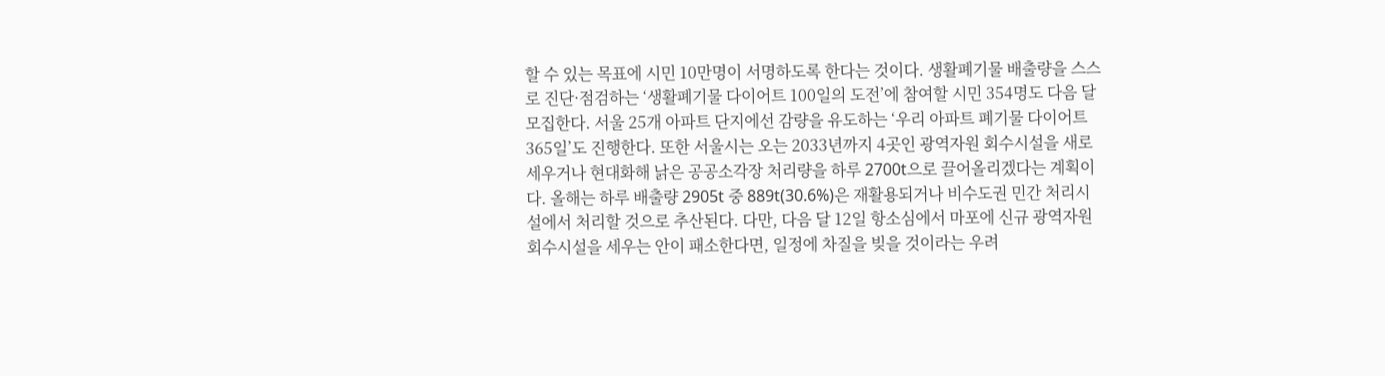할 수 있는 목표에 시민 10만명이 서명하도록 한다는 것이다. 생활폐기물 배출량을 스스로 진단·점검하는 ‘생활폐기물 다이어트 100일의 도전’에 참여할 시민 354명도 다음 달 모집한다. 서울 25개 아파트 단지에선 감량을 유도하는 ‘우리 아파트 폐기물 다이어트 365일’도 진행한다. 또한 서울시는 오는 2033년까지 4곳인 광역자원 회수시설을 새로 세우거나 현대화해 낡은 공공소각장 처리량을 하루 2700t으로 끌어올리겠다는 계획이다. 올해는 하루 배출량 2905t 중 889t(30.6%)은 재활용되거나 비수도권 민간 처리시설에서 처리할 것으로 추산된다. 다만, 다음 달 12일 항소심에서 마포에 신규 광역자원 회수시설을 세우는 안이 패소한다면, 일정에 차질을 빚을 것이라는 우려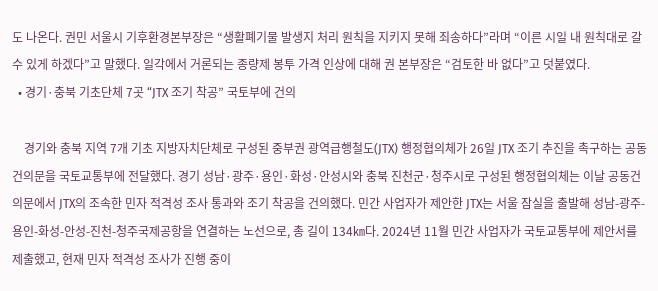도 나온다. 권민 서울시 기후환경본부장은 “생활폐기물 발생지 처리 원칙을 지키지 못해 죄송하다”라며 “이른 시일 내 원칙대로 갈 수 있게 하겠다”고 말했다. 일각에서 거론되는 종량제 봉투 가격 인상에 대해 권 본부장은 “검토한 바 없다”고 덧붙였다.
  • 경기·충북 기초단체 7곳 “JTX 조기 착공” 국토부에 건의

    경기와 충북 지역 7개 기초 지방자치단체로 구성된 중부권 광역급행철도(JTX) 행정협의체가 26일 JTX 조기 추진을 촉구하는 공동건의문을 국토교통부에 전달했다. 경기 성남·광주·용인·화성·안성시와 충북 진천군·청주시로 구성된 행정협의체는 이날 공동건의문에서 JTX의 조속한 민자 적격성 조사 통과와 조기 착공을 건의했다. 민간 사업자가 제안한 JTX는 서울 잠실을 출발해 성남-광주-용인-화성-안성-진천-청주국제공항을 연결하는 노선으로, 총 길이 134㎞다. 2024년 11월 민간 사업자가 국토교통부에 제안서를 제출했고, 현재 민자 적격성 조사가 진행 중이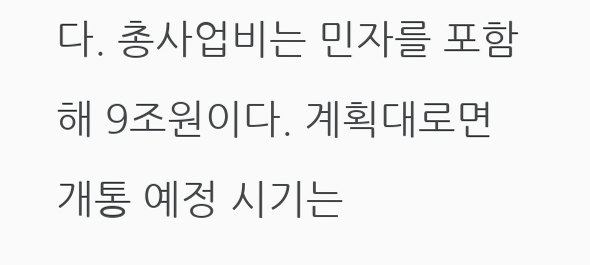다. 총사업비는 민자를 포함해 9조원이다. 계획대로면 개통 예정 시기는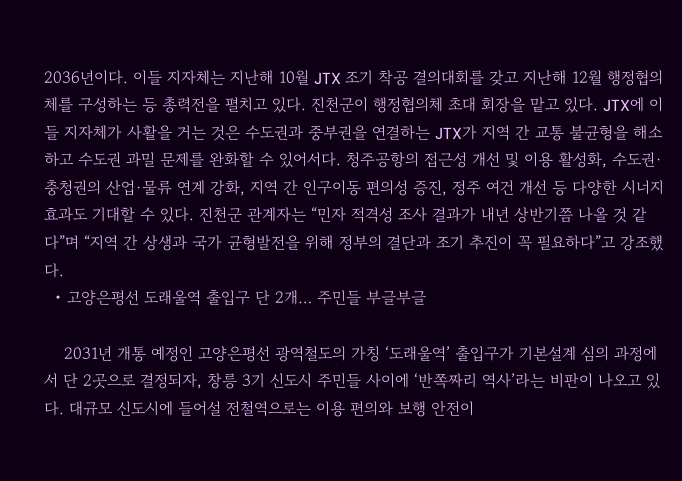2036년이다. 이들 지자체는 지난해 10월 JTX 조기 착공 결의대회를 갖고 지난해 12월 행정협의체를 구성하는 등 총력전을 펼치고 있다. 진천군이 행정협의체 초대 회장을 맡고 있다. JTX에 이들 지자체가 사활을 거는 것은 수도권과 중부권을 연결하는 JTX가 지역 간 교통 불균형을 해소하고 수도권 과밀 문제를 완화할 수 있어서다. 청주공항의 접근성 개선 및 이용 활성화, 수도권·충청권의 산업·물류 연계 강화, 지역 간 인구이동 편의성 증진, 정주 여건 개선 등 다양한 시너지 효과도 기대할 수 있다. 진천군 관계자는 “민자 적격성 조사 결과가 내년 상반기쯤 나올 것 같다”며 “지역 간 상생과 국가 균형발전을 위해 정부의 결단과 조기 추진이 꼭 필요하다”고 강조했다.
  • 고양은평선 도래울역 출입구 단 2개… 주민들 부글부글

    2031년 개통 예정인 고양은평선 광역철도의 가칭 ‘도래울역’ 출입구가 기본설계 심의 과정에서 단 2곳으로 결정되자, 창릉 3기 신도시 주민들 사이에 ‘반쪽짜리 역사’라는 비판이 나오고 있다. 대규모 신도시에 들어설 전철역으로는 이용 편의와 보행 안전이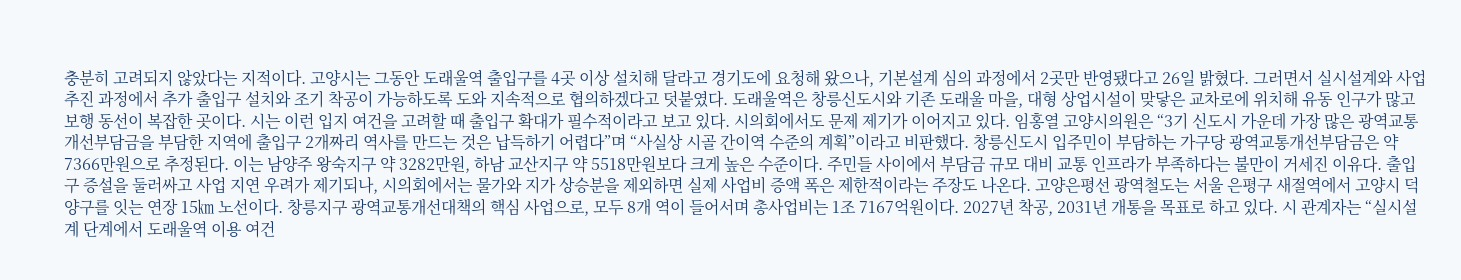충분히 고려되지 않았다는 지적이다. 고양시는 그동안 도래울역 출입구를 4곳 이상 설치해 달라고 경기도에 요청해 왔으나, 기본설계 심의 과정에서 2곳만 반영됐다고 26일 밝혔다. 그러면서 실시설계와 사업 추진 과정에서 추가 출입구 설치와 조기 착공이 가능하도록 도와 지속적으로 협의하겠다고 덧붙였다. 도래울역은 창릉신도시와 기존 도래울 마을, 대형 상업시설이 맞닿은 교차로에 위치해 유동 인구가 많고 보행 동선이 복잡한 곳이다. 시는 이런 입지 여건을 고려할 때 출입구 확대가 필수적이라고 보고 있다. 시의회에서도 문제 제기가 이어지고 있다. 임홍열 고양시의원은 “3기 신도시 가운데 가장 많은 광역교통개선부담금을 부담한 지역에 출입구 2개짜리 역사를 만드는 것은 납득하기 어렵다”며 “사실상 시골 간이역 수준의 계획”이라고 비판했다. 창릉신도시 입주민이 부담하는 가구당 광역교통개선부담금은 약 7366만원으로 추정된다. 이는 남양주 왕숙지구 약 3282만원, 하남 교산지구 약 5518만원보다 크게 높은 수준이다. 주민들 사이에서 부담금 규모 대비 교통 인프라가 부족하다는 불만이 거세진 이유다. 출입구 증설을 둘러싸고 사업 지연 우려가 제기되나, 시의회에서는 물가와 지가 상승분을 제외하면 실제 사업비 증액 폭은 제한적이라는 주장도 나온다. 고양은평선 광역철도는 서울 은평구 새절역에서 고양시 덕양구를 잇는 연장 15㎞ 노선이다. 창릉지구 광역교통개선대책의 핵심 사업으로, 모두 8개 역이 들어서며 총사업비는 1조 7167억원이다. 2027년 착공, 2031년 개통을 목표로 하고 있다. 시 관계자는 “실시설계 단계에서 도래울역 이용 여건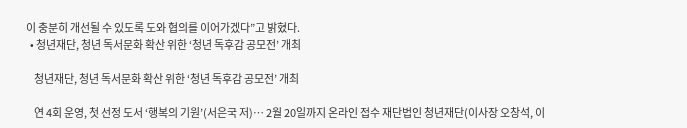이 충분히 개선될 수 있도록 도와 협의를 이어가겠다”고 밝혔다.
  • 청년재단, 청년 독서문화 확산 위한 ‘청년 독후감 공모전’ 개최

    청년재단, 청년 독서문화 확산 위한 ‘청년 독후감 공모전’ 개최

    연 4회 운영, 첫 선정 도서 ‘행복의 기원’(서은국 저)… 2월 20일까지 온라인 접수 재단법인 청년재단(이사장 오창석, 이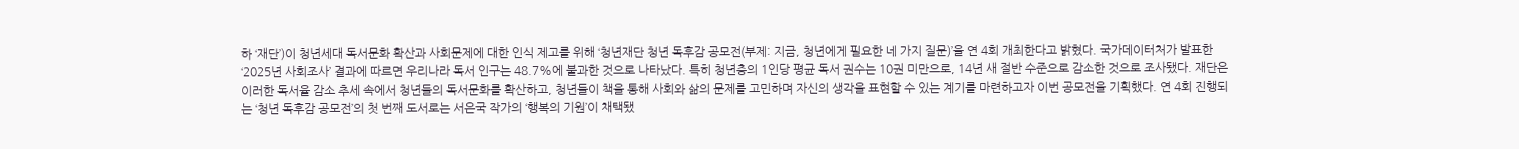하 ‘재단’)이 청년세대 독서문화 확산과 사회문제에 대한 인식 제고를 위해 ‘청년재단 청년 독후감 공모전(부제: 지금, 청년에게 필요한 네 가지 질문)’을 연 4회 개최한다고 밝혔다. 국가데이터처가 발표한 ‘2025년 사회조사’ 결과에 따르면 우리나라 독서 인구는 48.7%에 불과한 것으로 나타났다. 특히 청년층의 1인당 평균 독서 권수는 10권 미만으로, 14년 새 절반 수준으로 감소한 것으로 조사됐다. 재단은 이러한 독서율 감소 추세 속에서 청년들의 독서문화를 확산하고, 청년들이 책을 통해 사회와 삶의 문제를 고민하며 자신의 생각을 표현할 수 있는 계기를 마련하고자 이번 공모전을 기획했다. 연 4회 진행되는 ‘청년 독후감 공모전’의 첫 번째 도서로는 서은국 작가의 ‘행복의 기원’이 채택됐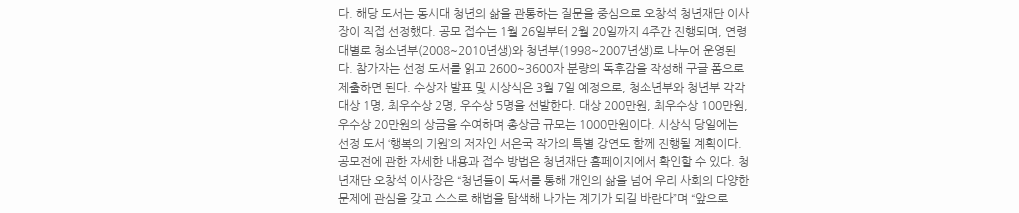다. 해당 도서는 동시대 청년의 삶을 관통하는 질문을 중심으로 오창석 청년재단 이사장이 직접 선정했다. 공모 접수는 1월 26일부터 2월 20일까지 4주간 진행되며, 연령대별로 청소년부(2008~2010년생)와 청년부(1998~2007년생)로 나누어 운영된다. 참가자는 선정 도서를 읽고 2600~3600자 분량의 독후감을 작성해 구글 폼으로 제출하면 된다. 수상자 발표 및 시상식은 3월 7일 예정으로, 청소년부와 청년부 각각 대상 1명, 최우수상 2명, 우수상 5명을 선발한다. 대상 200만원, 최우수상 100만원, 우수상 20만원의 상금을 수여하며 총상금 규모는 1000만원이다. 시상식 당일에는 선정 도서 ‘행복의 기원’의 저자인 서은국 작가의 특별 강연도 함께 진행될 계획이다. 공모전에 관한 자세한 내용과 접수 방법은 청년재단 홈페이지에서 확인할 수 있다. 청년재단 오창석 이사장은 “청년들이 독서를 통해 개인의 삶을 넘어 우리 사회의 다양한 문제에 관심을 갖고 스스로 해법을 탐색해 나가는 계기가 되길 바란다”며 “앞으로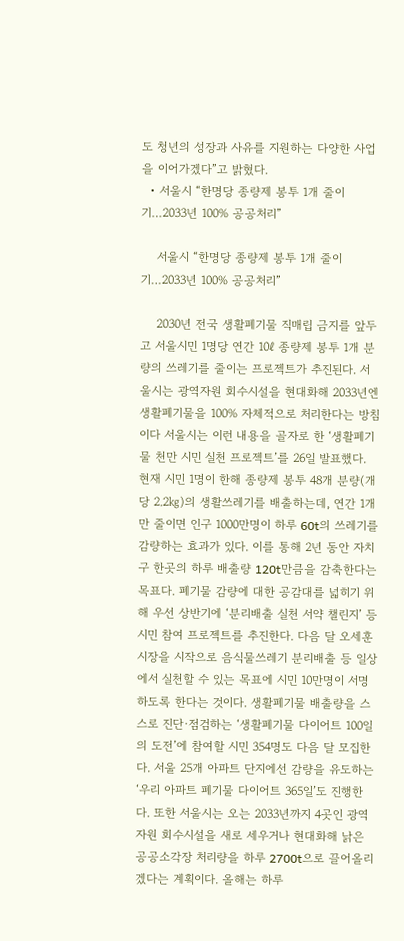도 청년의 성장과 사유를 지원하는 다양한 사업을 이어가겠다”고 밝혔다.
  • 서울시 “한명당 종량제 봉투 1개 줄이기…2033년 100% 공공처리”

    서울시 “한명당 종량제 봉투 1개 줄이기…2033년 100% 공공처리”

    2030년 전국 생활폐기물 직매립 금지를 앞두고 서울시민 1명당 연간 10ℓ 종량제 봉투 1개 분량의 쓰레기를 줄이는 프로젝트가 추진된다. 서울시는 광역자원 회수시설을 현대화해 2033년엔 생활폐기물을 100% 자체적으로 처리한다는 방침이다 서울시는 이런 내용을 골자로 한 ‘생활폐기물 천만 시민 실천 프로젝트’를 26일 발표했다. 현재 시민 1명이 한해 종량제 봉투 48개 분량(개당 2.2㎏)의 생활쓰레기를 배출하는데, 연간 1개만 줄이면 인구 1000만명이 하루 60t의 쓰레기를 감량하는 효과가 있다. 이를 통해 2년 동안 자치구 한곳의 하루 배출량 120t만큼을 감축한다는 목표다. 폐기물 감량에 대한 공감대를 넓히기 위해 우선 상반기에 ‘분리배출 실천 서약 챌린지’ 등 시민 참여 프로젝트를 추진한다. 다음 달 오세훈 시장을 시작으로 음식물쓰레기 분리배출 등 일상에서 실천할 수 있는 목표에 시민 10만명이 서명하도록 한다는 것이다. 생활폐기물 배출량을 스스로 진단·점검하는 ‘생활폐기물 다이어트 100일의 도전’에 참여할 시민 354명도 다음 달 모집한다. 서울 25개 아파트 단지에선 감량을 유도하는 ‘우리 아파트 폐기물 다이어트 365일’도 진행한다. 또한 서울시는 오는 2033년까지 4곳인 광역자원 회수시설을 새로 세우거나 현대화해 낡은 공공소각장 처리량을 하루 2700t으로 끌어올리겠다는 계획이다. 올해는 하루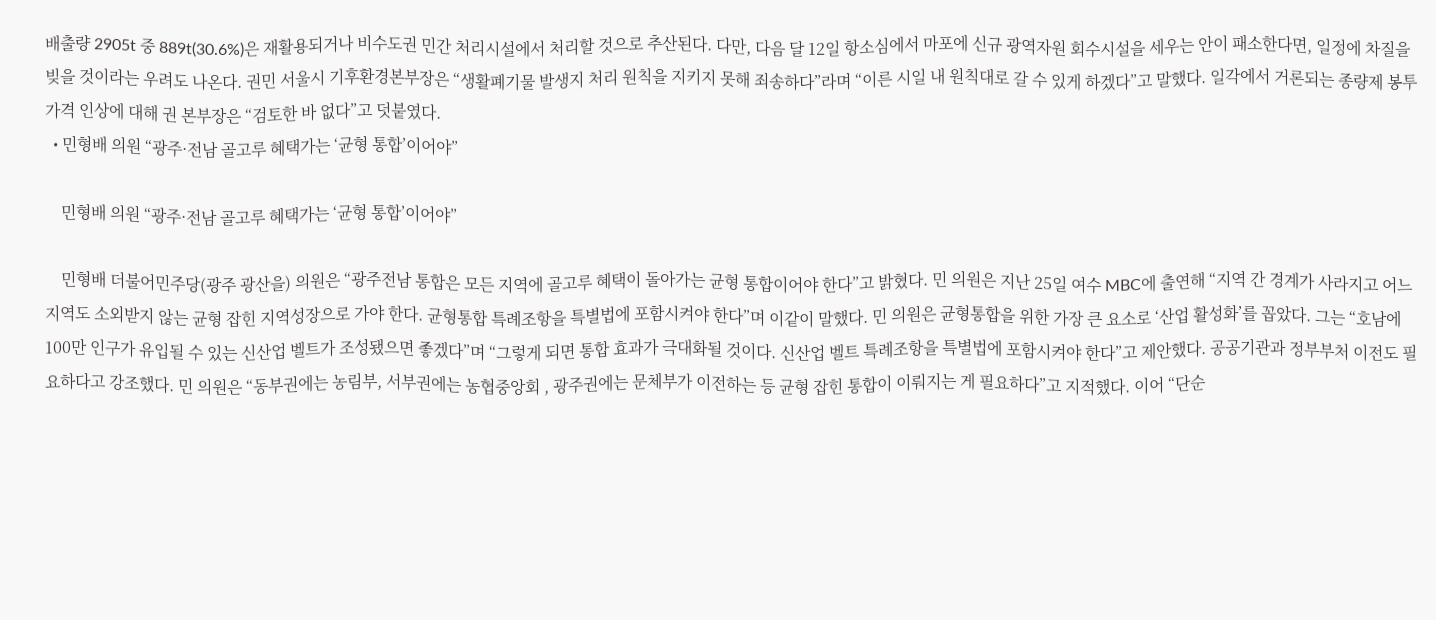배출량 2905t 중 889t(30.6%)은 재활용되거나 비수도권 민간 처리시설에서 처리할 것으로 추산된다. 다만, 다음 달 12일 항소심에서 마포에 신규 광역자원 회수시설을 세우는 안이 패소한다면, 일정에 차질을 빚을 것이라는 우려도 나온다. 권민 서울시 기후환경본부장은 “생활폐기물 발생지 처리 원칙을 지키지 못해 죄송하다”라며 “이른 시일 내 원칙대로 갈 수 있게 하겠다”고 말했다. 일각에서 거론되는 종량제 봉투 가격 인상에 대해 권 본부장은 “검토한 바 없다”고 덧붙였다.
  • 민형배 의원 “광주·전남 골고루 혜택가는 ‘균형 통합’이어야”

    민형배 의원 “광주·전남 골고루 혜택가는 ‘균형 통합’이어야”

    민형배 더불어민주당(광주 광산을) 의원은 “광주전남 통합은 모든 지역에 골고루 혜택이 돌아가는 균형 통합이어야 한다”고 밝혔다. 민 의원은 지난 25일 여수 MBC에 출연해 “지역 간 경계가 사라지고 어느 지역도 소외받지 않는 균형 잡힌 지역성장으로 가야 한다. 균형통합 특례조항을 특별법에 포함시켜야 한다”며 이같이 말했다. 민 의원은 균형통합을 위한 가장 큰 요소로 ‘산업 활성화’를 꼽았다. 그는 “호남에 100만 인구가 유입될 수 있는 신산업 벨트가 조성됐으면 좋겠다”며 “그렇게 되면 통합 효과가 극대화될 것이다. 신산업 벨트 특례조항을 특별법에 포함시켜야 한다”고 제안했다. 공공기관과 정부부처 이전도 필요하다고 강조했다. 민 의원은 “동부권에는 농림부, 서부권에는 농협중앙회 , 광주권에는 문체부가 이전하는 등 균형 잡힌 통합이 이뤄지는 게 필요하다”고 지적했다. 이어 “단순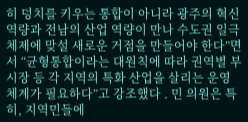히 덩치를 키우는 통합이 아니라 광주의 혁신 역량과 전남의 산업 역량이 만나 수도권 일극 체제에 맞설 새로운 거점을 만들어야 한다”면서 “균형통합이라는 대원칙에 따라 권역별 부시장 등 각 지역의 특화 산업을 살리는 운영 체계가 필요하다”고 강조했다 . 민 의원은 특히, 지역민들에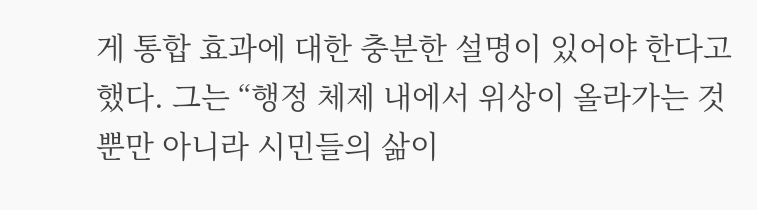게 통합 효과에 대한 충분한 설명이 있어야 한다고 했다. 그는 “행정 체제 내에서 위상이 올라가는 것뿐만 아니라 시민들의 삶이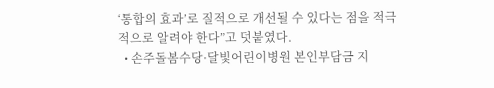‘통합의 효과’로 질적으로 개선될 수 있다는 점을 적극적으로 알려야 한다”고 덧붙였다.
  • 손주돌봄수당·달빛어린이병원 본인부담금 지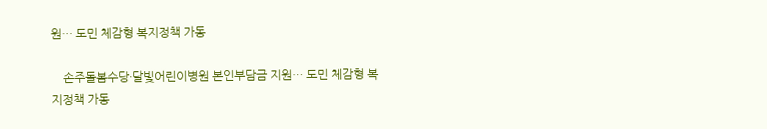원… 도민 체감형 복지정책 가동

    손주돌봄수당·달빛어린이병원 본인부담금 지원… 도민 체감형 복지정책 가동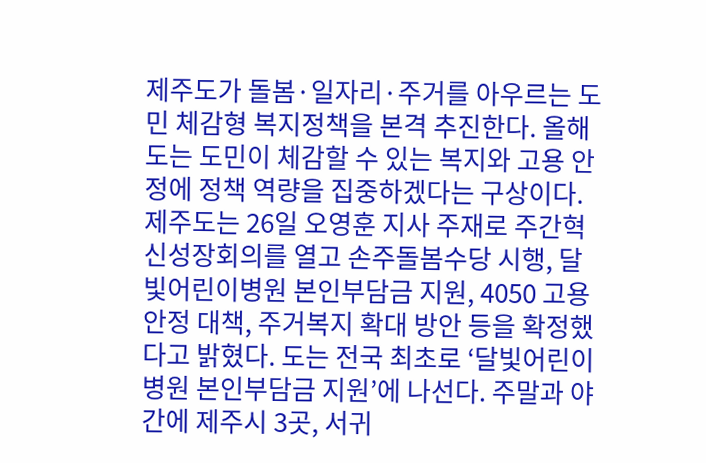제주도가 돌봄·일자리·주거를 아우르는 도민 체감형 복지정책을 본격 추진한다. 올해 도는 도민이 체감할 수 있는 복지와 고용 안정에 정책 역량을 집중하겠다는 구상이다. 제주도는 26일 오영훈 지사 주재로 주간혁신성장회의를 열고 손주돌봄수당 시행, 달빛어린이병원 본인부담금 지원, 4050 고용안정 대책, 주거복지 확대 방안 등을 확정했다고 밝혔다. 도는 전국 최초로 ‘달빛어린이병원 본인부담금 지원’에 나선다. 주말과 야간에 제주시 3곳, 서귀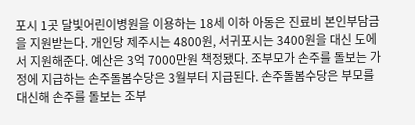포시 1곳 달빛어린이병원을 이용하는 18세 이하 아동은 진료비 본인부담금을 지원받는다. 개인당 제주시는 4800원, 서귀포시는 3400원을 대신 도에서 지원해준다. 예산은 3억 7000만원 책정됐다. 조부모가 손주를 돌보는 가정에 지급하는 손주돌봄수당은 3월부터 지급된다. 손주돌봄수당은 부모를 대신해 손주를 돌보는 조부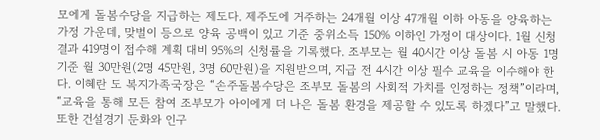모에게 돌봄수당을 지급하는 제도다. 제주도에 거주하는 24개월 이상 47개월 이하 아동을 양육하는 가정 가운데, 맞벌이 등으로 양육 공백이 있고 기준 중위소득 150% 이하인 가정이 대상이다. 1월 신청 결과 419명이 접수해 계획 대비 95%의 신청률을 기록했다. 조부모는 월 40시간 이상 돌봄 시 아동 1명 기준 월 30만원(2명 45만원, 3명 60만원)을 지원받으며, 지급 전 4시간 이상 필수 교육을 이수해야 한다. 이혜란 도 복지가족국장은 “손주돌봄수당은 조부모 돌봄의 사회적 가치를 인정하는 정책”이라며, “교육을 통해 모든 참여 조부모가 아이에게 더 나은 돌봄 환경을 제공할 수 있도록 하겠다”고 말했다. 또한 건설경기 둔화와 인구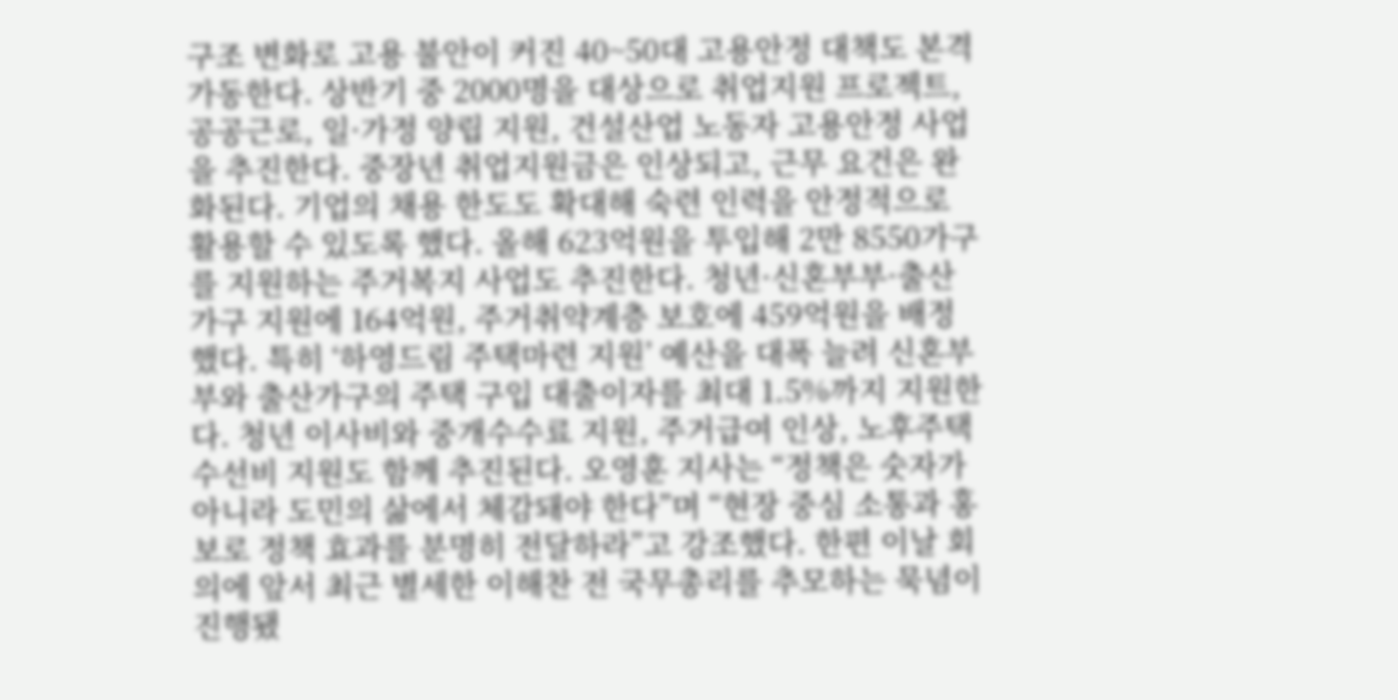구조 변화로 고용 불안이 커진 40~50대 고용안정 대책도 본격 가동한다. 상반기 중 2000명을 대상으로 취업지원 프로젝트, 공공근로, 일·가정 양립 지원, 건설산업 노동자 고용안정 사업을 추진한다. 중장년 취업지원금은 인상되고, 근무 요건은 완화된다. 기업의 채용 한도도 확대해 숙련 인력을 안정적으로 활용할 수 있도록 했다. 올해 623억원을 투입해 2만 8550가구를 지원하는 주거복지 사업도 추진한다. 청년·신혼부부·출산가구 지원에 164억원, 주거취약계층 보호에 459억원을 배정했다. 특히 ‘하영드림 주택마련 지원’ 예산을 대폭 늘려 신혼부부와 출산가구의 주택 구입 대출이자를 최대 1.5%까지 지원한다. 청년 이사비와 중개수수료 지원, 주거급여 인상, 노후주택 수선비 지원도 함께 추진된다. 오영훈 지사는 “정책은 숫자가 아니라 도민의 삶에서 체감돼야 한다”며 “현장 중심 소통과 홍보로 정책 효과를 분명히 전달하라”고 강조했다. 한편 이날 회의에 앞서 최근 별세한 이해찬 전 국무총리를 추모하는 묵념이 진행됐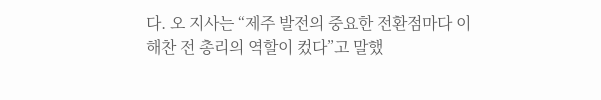다. 오 지사는 “제주 발전의 중요한 전환점마다 이해찬 전 총리의 역할이 컸다”고 말했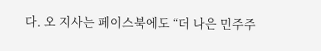다. 오 지사는 페이스북에도 “더 나은 민주주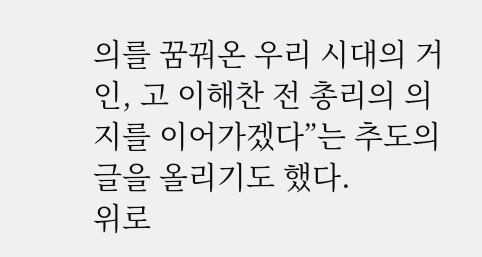의를 꿈꿔온 우리 시대의 거인, 고 이해찬 전 총리의 의지를 이어가겠다”는 추도의 글을 올리기도 했다.
위로